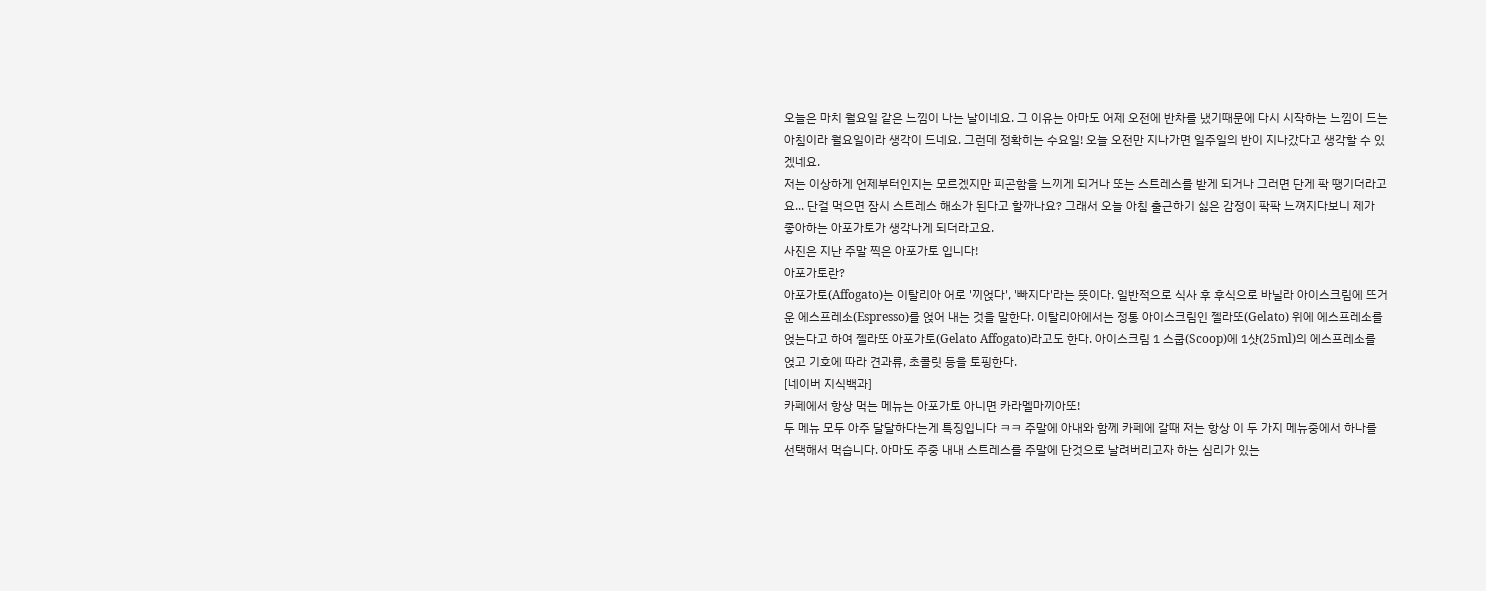오늘은 마치 월요일 같은 느낌이 나는 날이네요. 그 이유는 아마도 어제 오전에 반차를 냈기때문에 다시 시작하는 느낌이 드는 아침이라 월요일이라 생각이 드네요. 그런데 정확히는 수요일! 오늘 오전만 지나가면 일주일의 반이 지나갔다고 생각할 수 있겠네요.
저는 이상하게 언제부터인지는 모르겠지만 피곤함을 느끼게 되거나 또는 스트레스를 받게 되거나 그러면 단게 팍 땡기더라고요... 단걸 먹으면 잠시 스트레스 해소가 된다고 할까나요? 그래서 오늘 아침 출근하기 싫은 감정이 팍팍 느껴지다보니 제가 좋아하는 아포가토가 생각나게 되더라고요.
사진은 지난 주말 찍은 아포가토 입니다!
아포가토란?
아포가토(Affogato)는 이탈리아 어로 '끼얹다', '빠지다'라는 뜻이다. 일반적으로 식사 후 후식으로 바닐라 아이스크림에 뜨거운 에스프레소(Espresso)를 얹어 내는 것을 말한다. 이탈리아에서는 정통 아이스크림인 젤라또(Gelato) 위에 에스프레소를 얹는다고 하여 젤라또 아포가토(Gelato Affogato)라고도 한다. 아이스크림 1 스쿱(Scoop)에 1샷(25ml)의 에스프레소를 얹고 기호에 따라 견과류, 초콜릿 등을 토핑한다.
[네이버 지식백과]
카페에서 항상 먹는 메뉴는 아포가토 아니면 카라멜마끼아또!
두 메뉴 모두 아주 달달하다는게 특징입니다 ㅋㅋ 주말에 아내와 함께 카페에 갈때 저는 항상 이 두 가지 메뉴중에서 하나를 선택해서 먹습니다. 아마도 주중 내내 스트레스를 주말에 단것으로 날려버리고자 하는 심리가 있는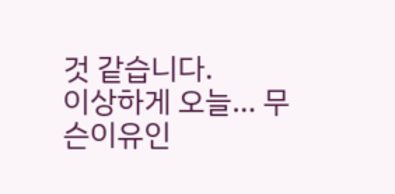것 같습니다.
이상하게 오늘... 무슨이유인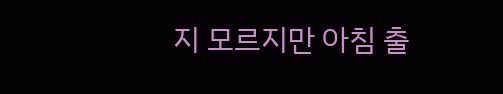지 모르지만 아침 출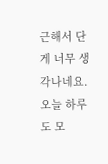근해서 단게 너무 생각나네요. 오늘 하루도 모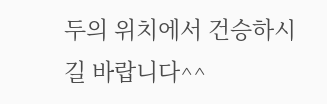두의 위치에서 건승하시길 바랍니다^^